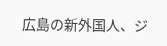広島の新外国人、ジ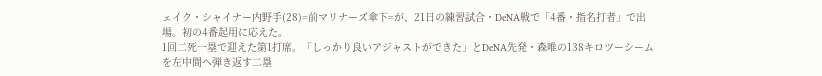ェイク・シャイナー内野手(28)=前マリナーズ傘下=が、21日の練習試合・DeNA戦で「4番・指名打者」で出場。初の4番起用に応えた。
1回二死一塁で迎えた第1打席。「しっかり良いアジャストができた」とDeNA先発・森唯の138キロツーシームを左中間へ弾き返す二塁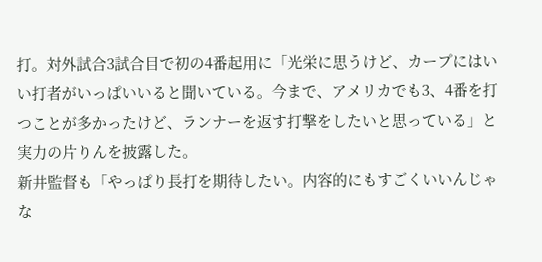打。対外試合3試合目で初の4番起用に「光栄に思うけど、カープにはいい打者がいっぱいいると聞いている。今まで、アメリカでも3、4番を打つことが多かったけど、ランナーを返す打撃をしたいと思っている」と実力の片りんを披露した。
新井監督も「やっぱり長打を期待したい。内容的にもすごくいいんじゃな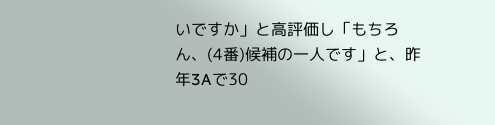いですか」と高評価し「もちろん、(4番)候補の一人です」と、昨年3Aで30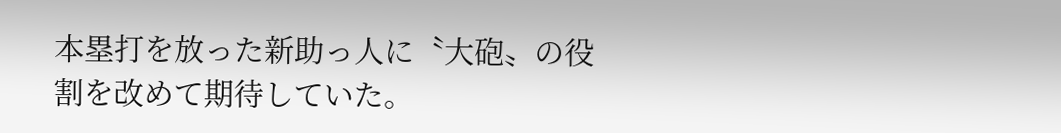本塁打を放った新助っ人に〝大砲〟の役割を改めて期待していた。